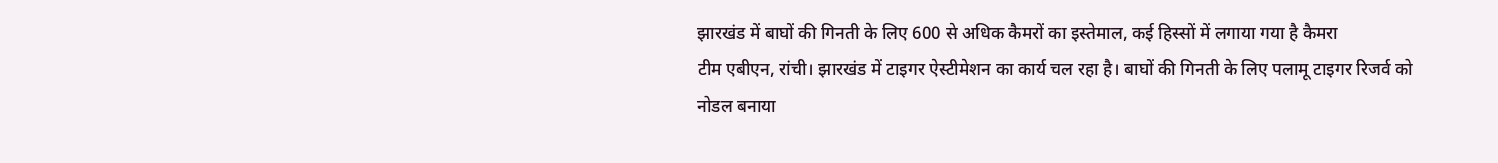झारखंड में बाघों की गिनती के लिए 600 से अधिक कैमरों का इस्तेमाल, कई हिस्सों में लगाया गया है कैमरा
टीम एबीएन, रांची। झारखंड में टाइगर ऐस्टीमेशन का कार्य चल रहा है। बाघों की गिनती के लिए पलामू टाइगर रिजर्व को नोडल बनाया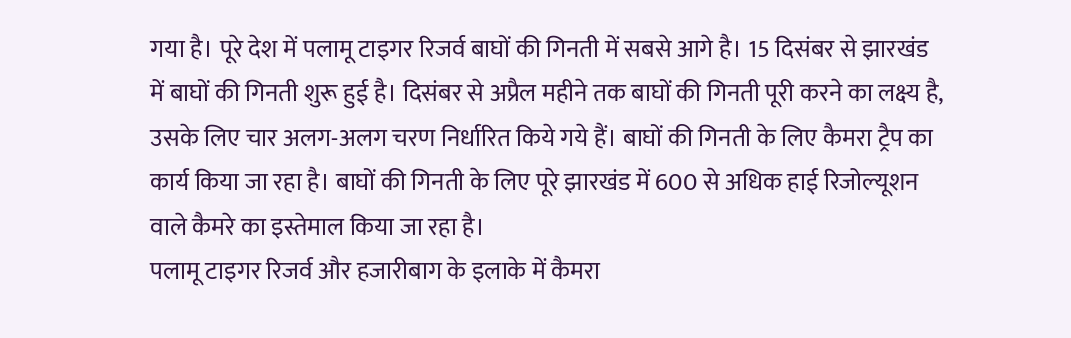गया है। पूरे देश में पलामू टाइगर रिजर्व बाघों की गिनती में सबसे आगे है। 15 दिसंबर से झारखंड में बाघों की गिनती शुरू हुई है। दिसंबर से अप्रैल महीने तक बाघों की गिनती पूरी करने का लक्ष्य है, उसके लिए चार अलग-अलग चरण निर्धारित किये गये हैं। बाघों की गिनती के लिए कैमरा ट्रैप का कार्य किया जा रहा है। बाघों की गिनती के लिए पूरे झारखंड में 600 से अधिक हाई रिजोल्यूशन वाले कैमरे का इस्तेमाल किया जा रहा है।
पलामू टाइगर रिजर्व और हजारीबाग के इलाके में कैमरा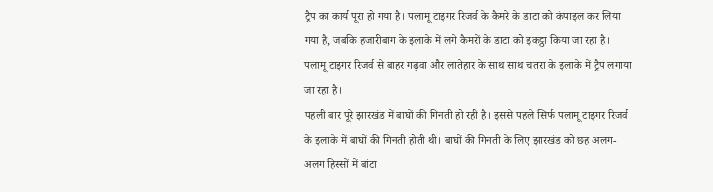ट्रैप का कार्य पूरा हो गया है। पलामू टाइगर रिजर्व के कैमरे के डाटा को कंपाइल कर लिया गया है, जबकि हजारीबाग के इलाके में लगे कैमरों के डाटा को इकट्ठा किया जा रहा है। पलामू टाइगर रिजर्व से बाहर गढ़वा और लातेहार के साथ साथ चतरा के इलाके में ट्रैप लगाया जा रहा है।
पहली बार पूरे झारखंड में बाघों की गिनती हो रही है। इससे पहले सिर्फ पलामू टाइगर रिजर्व के इलाके में बाघों की गिनती होती थी। बाघों की गिनती के लिए झारखंड को छह अलग-अलग हिस्सों में बांटा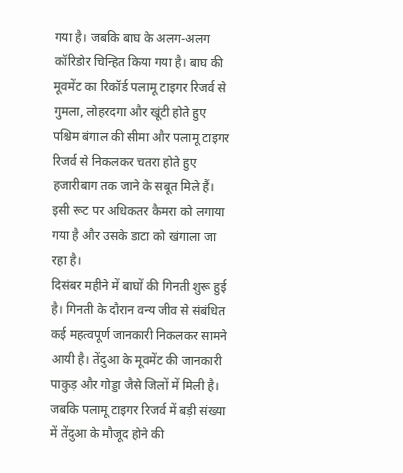गया है। जबकि बाघ के अलग-अलग कॉरिडोर चिन्हित किया गया है। बाघ की मूवमेंट का रिकॉर्ड पलामू टाइगर रिजर्व से गुमला, लोहरदगा और खूंटी होते हुए पश्चिम बंगाल की सीमा और पलामू टाइगर रिजर्व से निकलकर चतरा होते हुए हजारीबाग तक जाने के सबूत मिले हैं। इसी रूट पर अधिकतर कैमरा को लगाया गया है और उसके डाटा को खंगाला जा रहा है।
दिसंबर महीने में बाघों की गिनती शुरू हुई है। गिनती के दौरान वन्य जीव से संबंधित कई महत्वपूर्ण जानकारी निकलकर सामने आयी है। तेंदुआ के मूवमेंट की जानकारी पाकुड़ और गोड्डा जैसे जिलों में मिली है। जबकि पलामू टाइगर रिजर्व में बड़ी संख्या में तेंदुआ के मौजूद होने की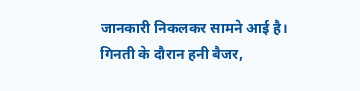जानकारी निकलकर सामने आई है। गिनती के दौरान हनी बैजर,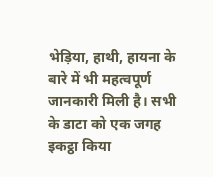भेड़िया, हाथी, हायना के बारे में भी महत्वपूर्ण जानकारी मिली है। सभी के डाटा को एक जगह इकट्ठा किया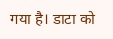गया है। डाटा को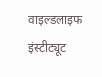वाइल्डलाइफ इंस्टीट्यूट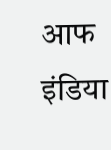आफ इंडिया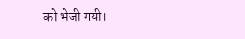को भेजी गयी।